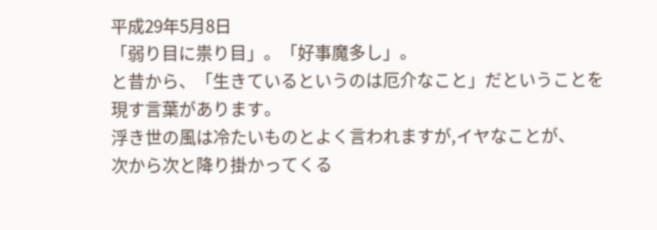平成29年5月8日
「弱り目に祟り目」。「好事魔多し」。
と昔から、「生きているというのは厄介なこと」だということを
現す言葉があります。
浮き世の風は冷たいものとよく言われますが,イヤなことが、
次から次と降り掛かってくる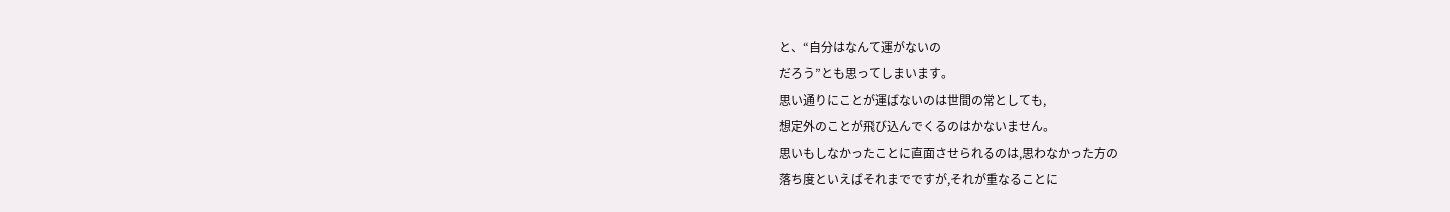と、“自分はなんて運がないの
だろう”とも思ってしまいます。
思い通りにことが運ばないのは世間の常としても,
想定外のことが飛び込んでくるのはかないません。
思いもしなかったことに直面させられるのは,思わなかった方の
落ち度といえばそれまでですが,それが重なることに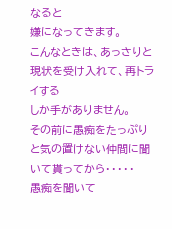なると
嫌になってきます。
こんなときは、あっさりと現状を受け入れて、再トライする
しか手がありません。
その前に愚痴をたっぷりと気の置けない仲間に聞いて貰ってから・・・・・
愚痴を聞いて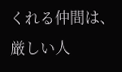くれる仲間は、厳しい人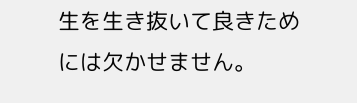生を生き抜いて良きため
には欠かせません。